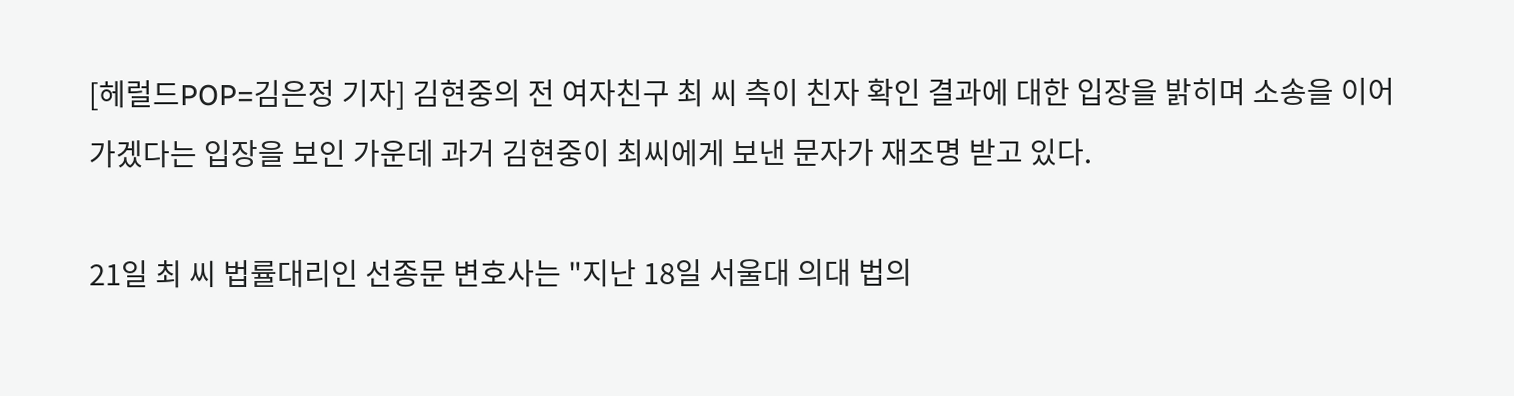[헤럴드POP=김은정 기자] 김현중의 전 여자친구 최 씨 측이 친자 확인 결과에 대한 입장을 밝히며 소송을 이어 가겠다는 입장을 보인 가운데 과거 김현중이 최씨에게 보낸 문자가 재조명 받고 있다.

21일 최 씨 법률대리인 선종문 변호사는 "지난 18일 서울대 의대 법의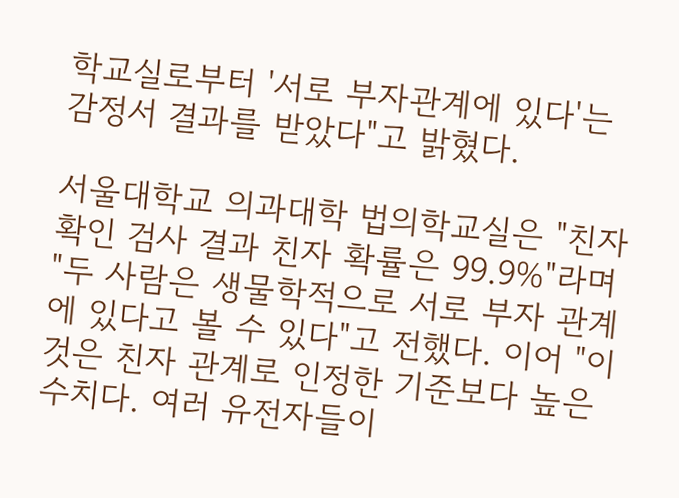학교실로부터 '서로 부자관계에 있다'는 감정서 결과를 받았다"고 밝혔다.

서울대학교 의과대학 법의학교실은 "친자 확인 검사 결과 친자 확률은 99.9%"라며 "두 사람은 생물학적으로 서로 부자 관계에 있다고 볼 수 있다"고 전했다. 이어 "이것은 친자 관계로 인정한 기준보다 높은 수치다. 여러 유전자들이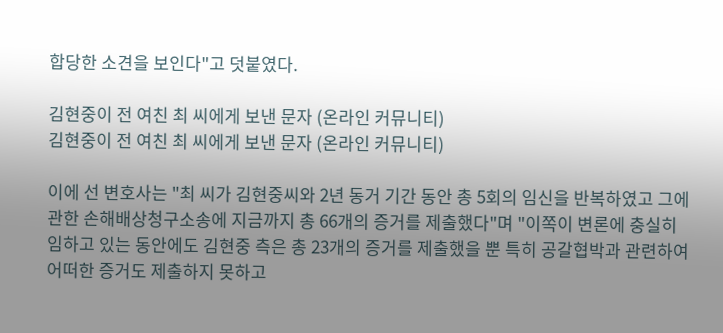합당한 소견을 보인다"고 덧붙였다.

김현중이 전 여친 최 씨에게 보낸 문자 (온라인 커뮤니티)
김현중이 전 여친 최 씨에게 보낸 문자 (온라인 커뮤니티)

이에 선 변호사는 "최 씨가 김현중씨와 2년 동거 기간 동안 총 5회의 임신을 반복하였고 그에 관한 손해배상청구소송에 지금까지 총 66개의 증거를 제출했다"며 "이쪽이 변론에 충실히 임하고 있는 동안에도 김현중 측은 총 23개의 증거를 제출했을 뿐 특히 공갈협박과 관련하여 어떠한 증거도 제출하지 못하고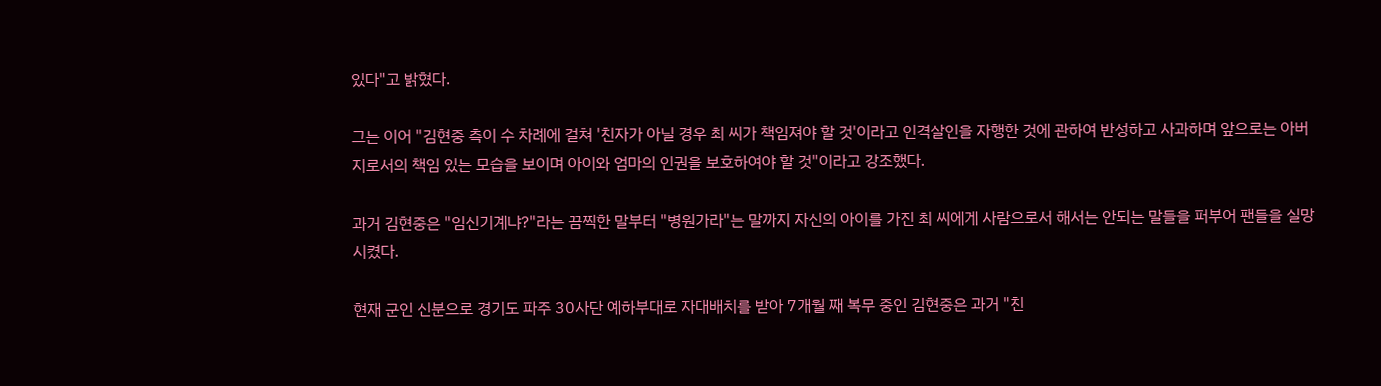있다"고 밝혔다.

그는 이어 "김현중 측이 수 차례에 걸쳐 '친자가 아닐 경우 최 씨가 책임져야 할 것'이라고 인격살인을 자행한 것에 관하여 반성하고 사과하며 앞으로는 아버지로서의 책임 있는 모습을 보이며 아이와 엄마의 인권을 보호하여야 할 것"이라고 강조했다.

과거 김현중은 "임신기계냐?"라는 끔찍한 말부터 "병원가라"는 말까지 자신의 아이를 가진 최 씨에게 사람으로서 해서는 안되는 말들을 퍼부어 팬들을 실망시켰다.

현재 군인 신분으로 경기도 파주 30사단 예하부대로 자대배치를 받아 7개월 째 복무 중인 김현중은 과거 "친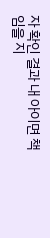자 확인 결과 내 아이면 책임을 지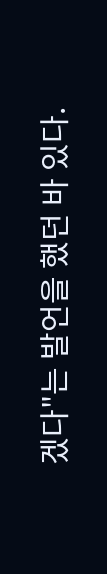겠다"는 발언을 했던 바 있다.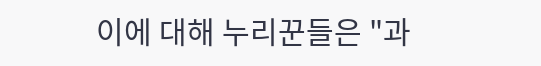이에 대해 누리꾼들은 "과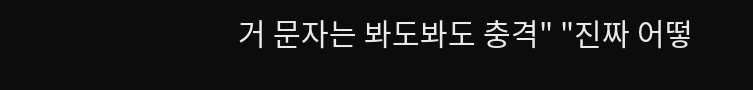거 문자는 봐도봐도 충격" "진짜 어떻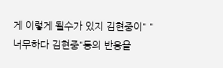게 이렇게 될수가 있지 김현중이" "너무하다 김현중"등의 반응을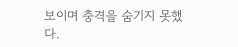보이며 충격을 숨기지 못했다.